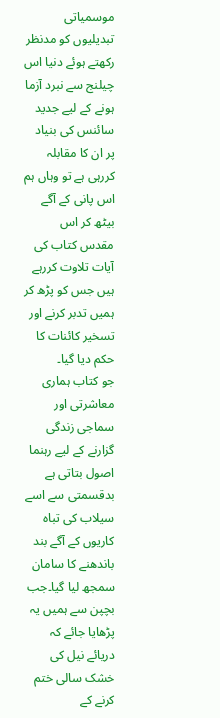موسمیاتی تبدیلیوں کو مدنظر رکھتے ہوئے دنیا اس چیلنج سے نبرد آزما ہونے کے لیے جدید سائنس کی بنیاد پر ان کا مقابلہ کررہی ہے تو وہاں ہم اس پانی کے آگے بیٹھ کر اس مقدس کتاب کی آیات تلاوت کررہے ہیں جس کو پڑھ کر ہمیں تدبر کرنے اور تسخیر کائنات کا حکم دیا گیا۔
جو کتاب ہماری معاشرتی اور سماجی زندگی گزارنے کے لیے رہنما اصول بتاتی ہے بدقسمتی سے اسے سیلاب کی تباہ کاریوں کے آگے بند باندھنے کا سامان سمجھ لیا گیا۔جب بچپن سے ہمیں یہ پڑھایا جائے کہ دریائے نیل کی خشک سالی ختم کرنے کے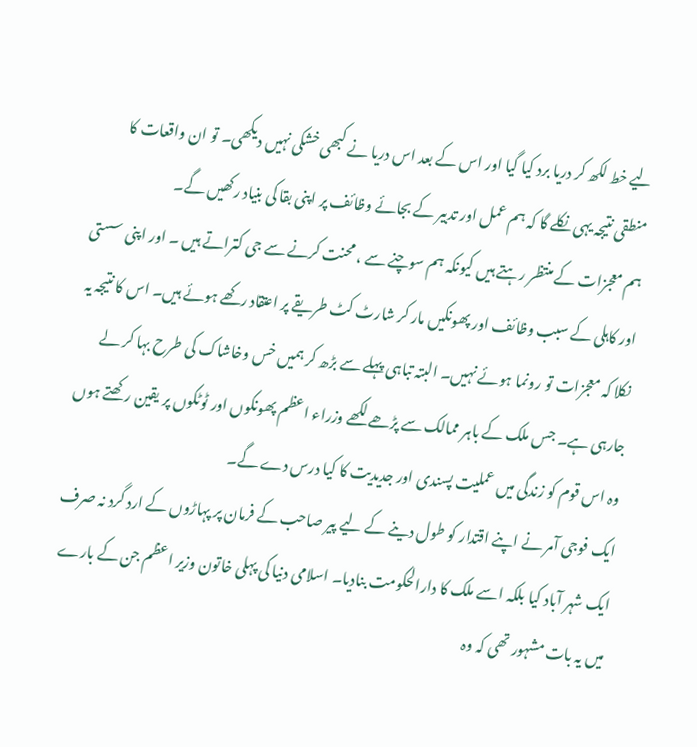لیے خط لکھ کر دریا برد کیا گیا اور اس کے بعد اس دریا نے کبھی خشکی نہیں دیکھی۔ تو ان واقعات کا منطقی نتیجہ یہی نکلے گا کہ ہم عمل اور تدبیر کے بجائے وظائف پر اپنی بقا کی بنیاد رکھیں گے۔
ہم معجزات کے منتظر رہتے ہیں کیونکہ ہم سوچنے سے ، محنت کرنے سے جی کتراتے ہیں ۔ اور اپنی سستی اور کاہلی کے سبب وظائف اور پھونکیں مار کر شارٹ کٹ طریقے پر اعتقاد رکھے ہوئے ہیں۔ اس کا نتیجہ یہ نکلا کہ معجزات تو رونما ہوئے نہیں۔ البتہ تباہی پہلے سے بڑھ کر ہمیں خس وخاشاک کی طرح بہا کر لے جارہی ہے۔ جس ملک کے باہر ممالک سے پڑھے لکھے وزراء اعظم پھونکوں اور ٹوٹکوں پر یقین رکھتے ہوں وہ اس قوم کو زندگی میں عملیت پسندی اور جدیدیت کا کیا درس دے گے۔
ایک فوجی آمر نے اپنے اقتدار کو طول دینے کے لیے پیر صاحب کے فرمان پر پہاڑوں کے ارد گرد نہ صرف ایک شہر آباد کیا بلکہ اسے ملک کا دارالحکومت بنادیا۔ اسلامی دنیا کی پہلی خاتون وزیر اعظم جن کے بارے میں یہ بات مشہور تھی کہ وہ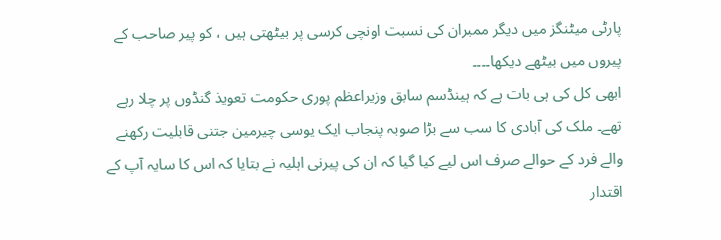پارٹی میٹنگز میں دیگر ممبران کی نسبت اونچی کرسی پر بیٹھتی ہیں ، کو پیر صاحب کے پیروں میں بیٹھے دیکھا۔۔۔۔
ابھی کل کی ہی بات ہے کہ ہینڈسم سابق وزیراعظم پوری حکومت تعویذ گنڈوں پر چلا رہے تھے۔ ملک کی آبادی کا سب سے بڑا صوبہ پنجاب ایک یوسی چیرمین جتنی قابلیت رکھنے والے فرد کے حوالے صرف اس لیے کیا گیا کہ ان کی پیرنی اہلیہ نے بتایا کہ اس کا سایہ آپ کے اقتدار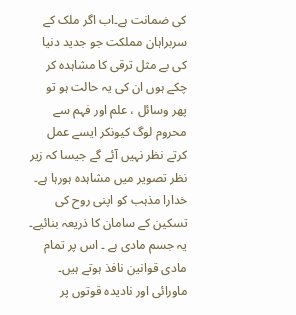کی ضمانت ہے۔اب اگر ملک کے سربراہان مملکت جو جدید دنیا کی بے مثل ترقی کا مشاہدہ کر چکے ہوں ان کی یہ حالت ہو تو پھر وسائل ، علم اور فہم سے محروم لوگ کیونکر ایسے عمل کرتے نظر نہیں آئے گے جیسا کہ زیر نظر تصویر میں مشاہدہ ہورہا ہے۔
خدارا مذہب کو اپنی روح کی تسکین کے سامان کا ذریعہ بنائیے۔ یہ جسم مادی ہے ۔ اس پر تمام مادی قوانین نافذ ہوتے ہیں۔ ماورائی اور نادیدہ قوتوں پر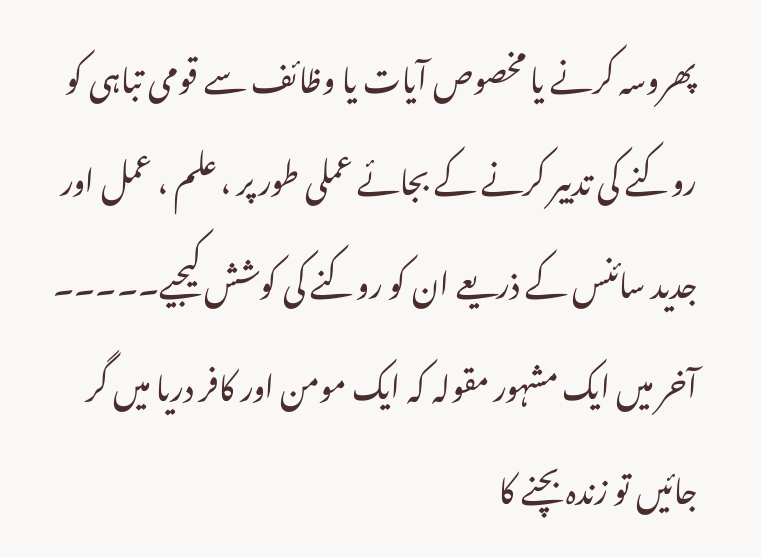پھروسہ کرنے یا مخصوص آیات یا وظائف سے قومی تباہی کو روکنے کی تدبیر کرنے کے بجائے عملی طور پر ، علم ، عمل اور جدید سائنس کے ذریعے ان کو روکنے کی کوشش کیجیے۔۔۔۔۔
آخر میں ایک مشہور مقولہ کہ ایک مومن اور کافر دریا میں گر جائیں تو زندہ بچنے کا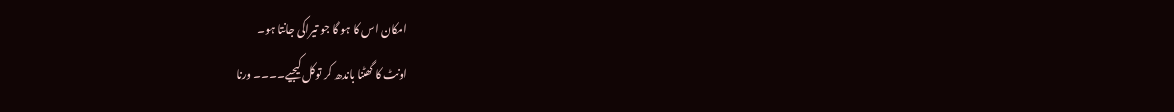امکان اس کا ہو گا جو تیراکی جانتا ہو۔
اونٹ کا گھٹنا باندھ کر توکل کیجیے۔۔۔۔ ورنا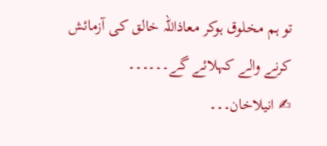تو ہم مخلوق ہوکر معاذاللہ خالق کی آزمائش کرنے والے کہلائے گے۔۔۔۔۔۔
✍ انیلاخان۔۔۔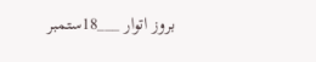بروز اتوار ___18ستمبر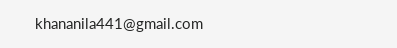khananila441@gmail.com